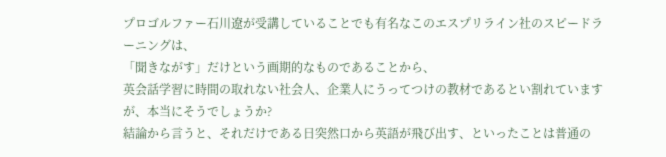プロゴルファー石川遼が受講していることでも有名なこのエスプリライン社のスピードラーニングは、
「聞きながす」だけという画期的なものであることから、
英会話学習に時間の取れない社会人、企業人にうってつけの教材であるとい割れていますが、本当にそうでしょうか?
結論から言うと、それだけである日突然口から英語が飛び出す、といったことは普通の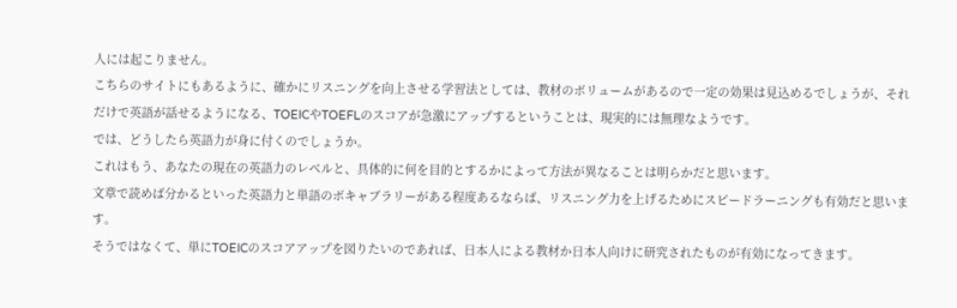人には起こりません。
こちらのサイトにもあるように、確かにリスニングを向上させる学習法としては、教材のボリュームがあるので一定の効果は見込めるでしょうが、それだけで英語が話せるようになる、TOEICやTOEFLのスコアが急激にアップするということは、現実的には無理なようです。
では、どうしたら英語力が身に付くのでしょうか。
これはもう、あなたの現在の英語力のレベルと、具体的に何を目的とするかによって方法が異なることは明らかだと思います。
文章で読めば分かるといった英語力と単語のボキャブラリーがある程度あるならば、リスニング力を上げるためにスピードラーニングも有効だと思います。
そうではなくて、単にTOEICのスコアアップを図りたいのであれば、日本人による教材か日本人向けに研究されたものが有効になってきます。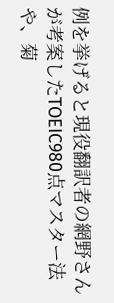例を挙げると現役翻訳者の網野さんが考案したTOEIC980点マスター法や、菊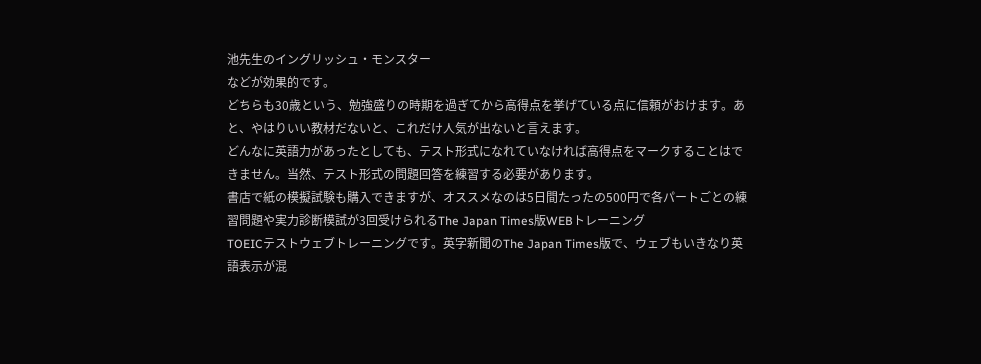池先生のイングリッシュ・モンスター
などが効果的です。
どちらも30歳という、勉強盛りの時期を過ぎてから高得点を挙げている点に信頼がおけます。あと、やはりいい教材だないと、これだけ人気が出ないと言えます。
どんなに英語力があったとしても、テスト形式になれていなければ高得点をマークすることはできません。当然、テスト形式の問題回答を練習する必要があります。
書店で紙の模擬試験も購入できますが、オススメなのは5日間たったの500円で各パートごとの練習問題や実力診断模試が3回受けられるThe Japan Times版WEBトレーニング
TOEICテストウェブトレーニングです。英字新聞のThe Japan Times版で、ウェブもいきなり英語表示が混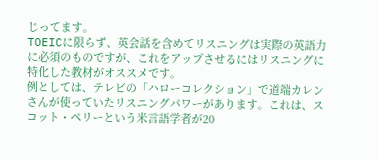じってます。
TOEICに限らず、英会話を含めてリスニングは実際の英語力に必須のものですが、これをアップさせるにはリスニングに特化した教材がオススメです。
例としては、テレビの「ハローコレクション」で道端カレンさんが使っていたリスニングパワーがあります。これは、スコット・ペリーという米言語学者が20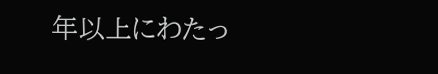年以上にわたっ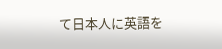て日本人に英語を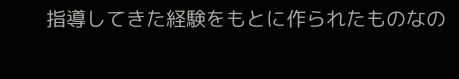指導してきた経験をもとに作られたものなの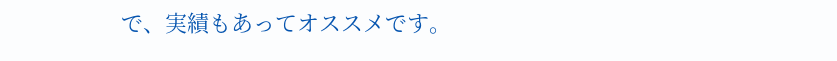で、実績もあってオススメです。